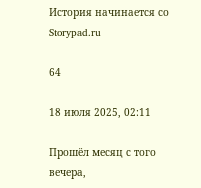История начинается со Storypad.ru

64

18 июля 2025, 02:11

Прошёл месяц с того вечера,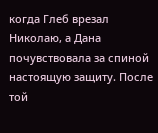когда Глеб врезал Николаю, а Дана почувствовала за спиной настоящую защиту. После той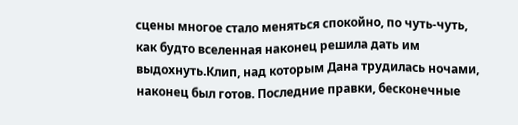сцены многое стало меняться спокойно, по чуть-чуть, как будто вселенная наконец решила дать им выдохнуть.Клип, над которым Дана трудилась ночами, наконец был готов. Последние правки, бесконечные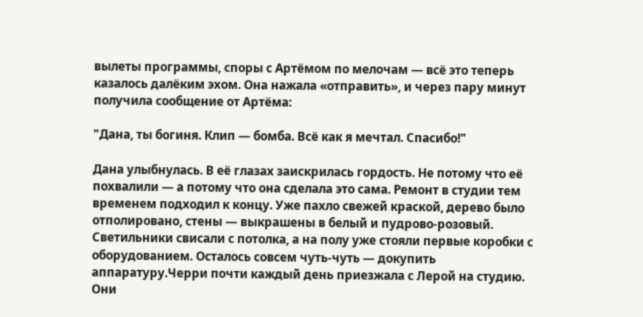вылеты программы, споры с Артёмом по мелочам — всё это теперь казалось далёким эхом. Она нажала «отправить», и через пару минут получила сообщение от Артёма:

"Дана, ты богиня. Клип — бомба. Всё как я мечтал. Спасибо!"

Дана улыбнулась. В её глазах заискрилась гордость. Не потому что её похвалили — а потому что она сделала это сама. Ремонт в студии тем временем подходил к концу. Уже пахло свежей краской, дерево было отполировано, стены — выкрашены в белый и пудрово-розовый. Светильники свисали с потолка, а на полу уже стояли первые коробки с оборудованием. Осталось совсем чуть-чуть — докупить аппаратуру.Черри почти каждый день приезжала с Лерой на студию. Они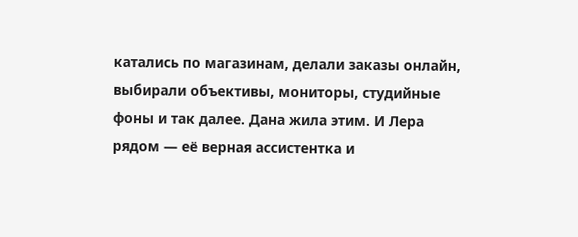катались по магазинам, делали заказы онлайн, выбирали объективы, мониторы, студийные фоны и так далее. Дана жила этим. И Лера рядом — её верная ассистентка и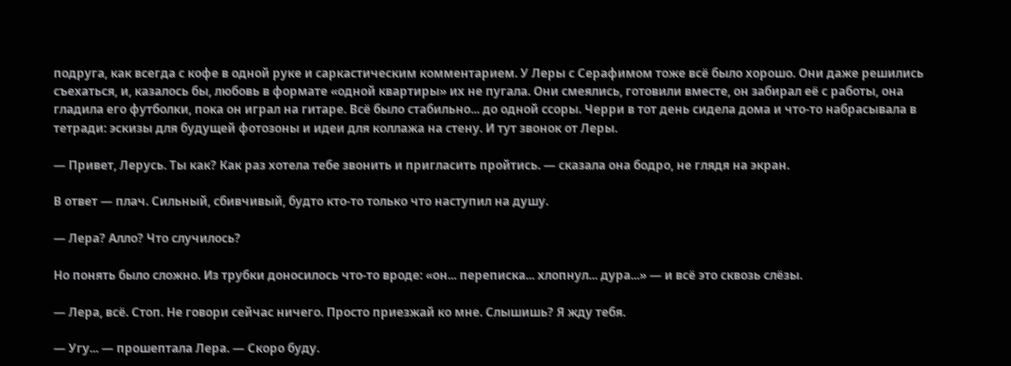подруга, как всегда с кофе в одной руке и саркастическим комментарием. У Леры с Серафимом тоже всё было хорошо. Они даже решились съехаться, и, казалось бы, любовь в формате «одной квартиры» их не пугала. Они смеялись, готовили вместе, он забирал её с работы, она гладила его футболки, пока он играл на гитаре. Всё было стабильно... до одной ссоры. Черри в тот день сидела дома и что-то набрасывала в тетради: эскизы для будущей фотозоны и идеи для коллажа на стену. И тут звонок от Леры.

— Привет, Лерусь. Ты как? Как раз хотела тебе звонить и пригласить пройтись. — сказала она бодро, не глядя на экран.

В ответ — плач. Сильный, сбивчивый, будто кто-то только что наступил на душу.

— Лера? Алло? Что случилось?

Но понять было сложно. Из трубки доносилось что-то вроде: «он... переписка... хлопнул... дура...» — и всё это сквозь слёзы.

— Лера, всё. Стоп. Не говори сейчас ничего. Просто приезжай ко мне. Слышишь? Я жду тебя.

— Угу... — прошептала Лера. — Скоро буду.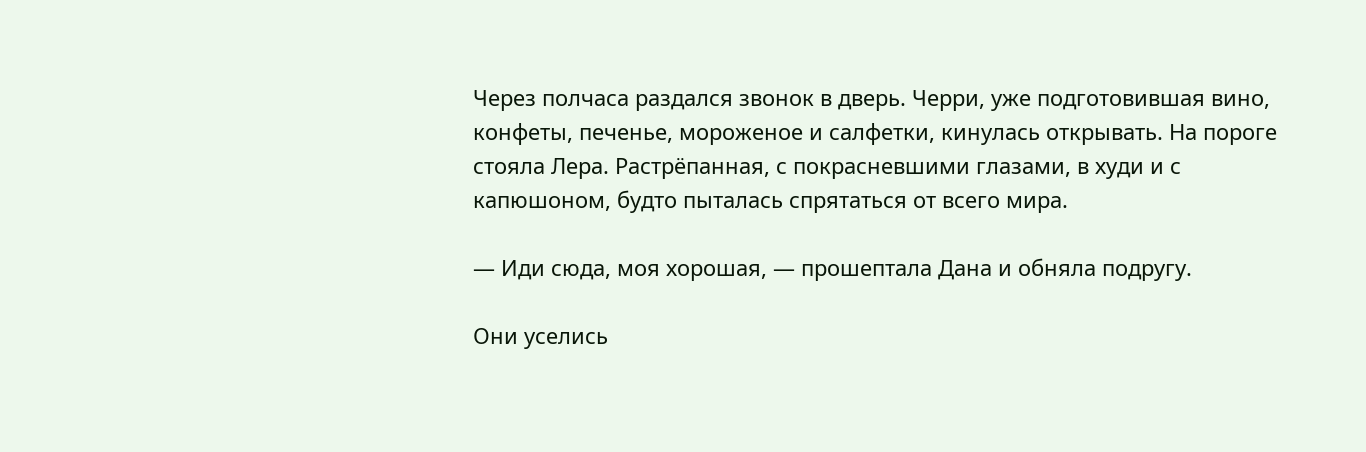Через полчаса раздался звонок в дверь. Черри, уже подготовившая вино, конфеты, печенье, мороженое и салфетки, кинулась открывать. На пороге стояла Лера. Растрёпанная, с покрасневшими глазами, в худи и с капюшоном, будто пыталась спрятаться от всего мира.

— Иди сюда, моя хорошая, — прошептала Дана и обняла подругу.

Они уселись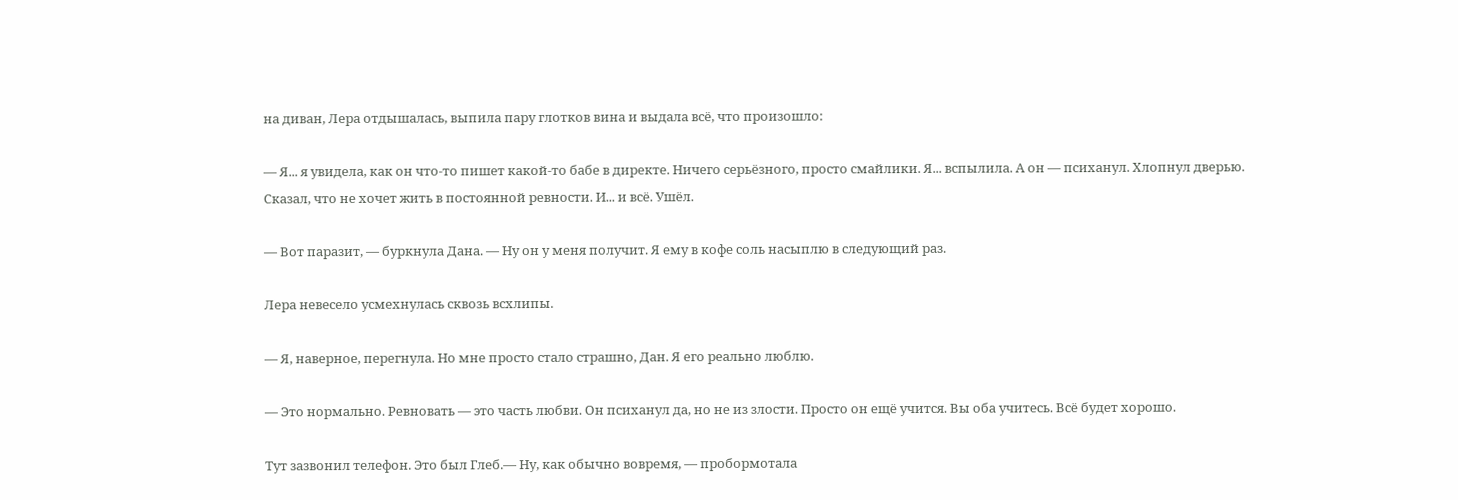на диван, Лера отдышалась, выпила пару глотков вина и выдала всё, что произошло:

— Я... я увидела, как он что-то пишет какой-то бабе в директе. Ничего серьёзного, просто смайлики. Я... вспылила. А он — психанул. Хлопнул дверью. Сказал, что не хочет жить в постоянной ревности. И... и всё. Ушёл.

— Вот паразит, — буркнула Дана. — Ну он у меня получит. Я ему в кофе соль насыплю в следующий раз.

Лера невесело усмехнулась сквозь всхлипы.

— Я, наверное, перегнула. Но мне просто стало страшно, Дан. Я его реально люблю.

— Это нормально. Ревновать — это часть любви. Он психанул да, но не из злости. Просто он ещё учится. Вы оба учитесь. Всё будет хорошо.

Тут зазвонил телефон. Это был Глеб.— Ну, как обычно вовремя, — пробормотала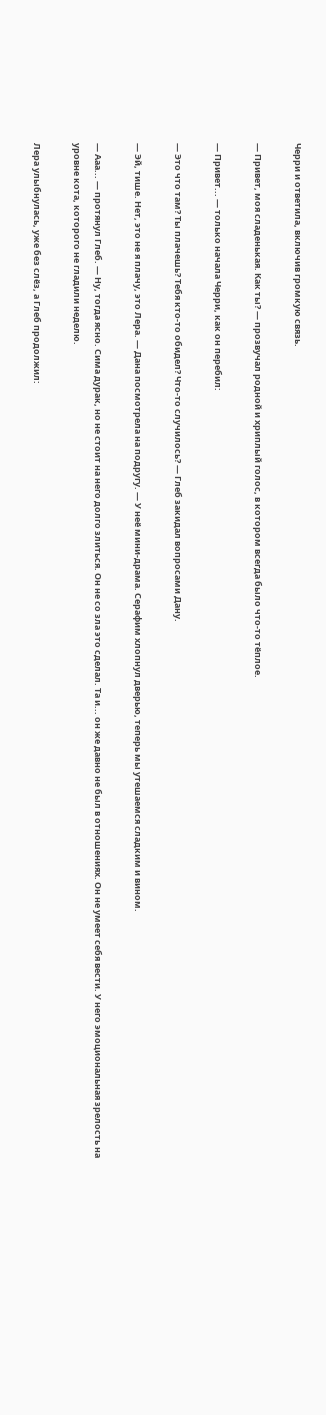Черри и ответила, включив громкую связь.

— Привет, моя сладенькая. Как ты? — прозвучал родной и хриплый голос, в котором всегда было что-то тёплое.

— Привет... — только начала Черри, как он перебил:

— Это что там? Ты плачешь? Тебя кто-то обидел? Что-то случилось? — Глеб закидал вопросами Дану.

— Эй, тише. Нет, это не я плачу, это Лера. — Дана посмотрела на подругу. — У неё мини-драма. Серафим хлопнул дверью, теперь мы утешаемся сладким и вином.

— Ааа... — протянул Глеб. — Ну, тогда ясно. Сима дурак, но не стоит на него долго злиться. Он не со зла это сделал. Та и... он же давно не был в отношениях. Он не умеет себя вести. У него эмоциональная зрелость на уровне кота, которого не гладили неделю.

Лера улыбнулась, уже без слёз, а Глеб продолжил: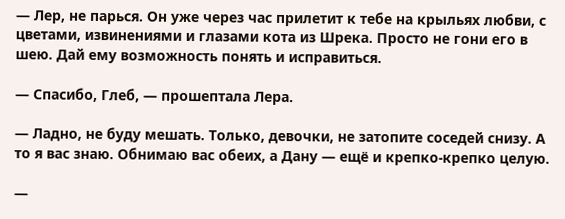— Лер, не парься. Он уже через час прилетит к тебе на крыльях любви, с цветами, извинениями и глазами кота из Шрека. Просто не гони его в шею. Дай ему возможность понять и исправиться.

— Спасибо, Глеб, — прошептала Лера.

— Ладно, не буду мешать. Только, девочки, не затопите соседей снизу. А то я вас знаю. Обнимаю вас обеих, а Дану — ещё и крепко-крепко целую.

—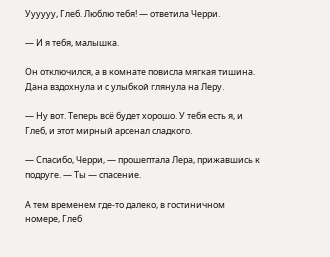Уууууу, Глеб. Люблю тебя! — ответила Черри.

— И я тебя, малышка.

Он отключился, а в комнате повисла мягкая тишина. Дана вздохнула и с улыбкой глянула на Леру.

— Ну вот. Теперь всё будет хорошо. У тебя есть я, и Глеб, и этот мирный арсенал сладкого.

— Спасибо, Черри, — прошептала Лера, прижавшись к подруге. — Ты — спасение.

А тем временем где-то далеко, в гостиничном номере, Глеб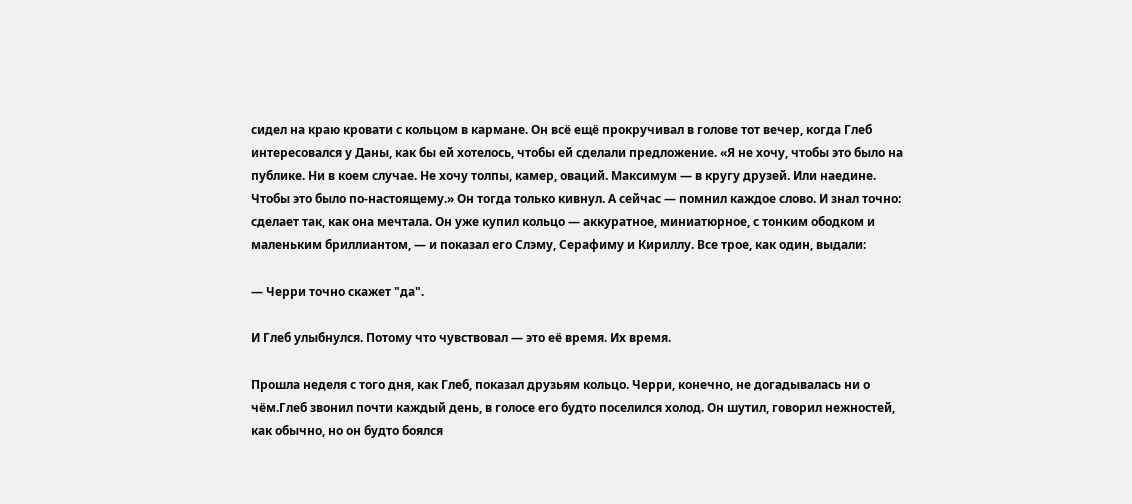сидел на краю кровати с кольцом в кармане. Он всё ещё прокручивал в голове тот вечер, когда Глеб интересовался у Даны, как бы ей хотелось, чтобы ей сделали предложение. «Я не хочу, чтобы это было на публике. Ни в коем случае. Не хочу толпы, камер, оваций. Максимум — в кругу друзей. Или наедине. Чтобы это было по-настоящему.» Он тогда только кивнул. А сейчас — помнил каждое слово. И знал точно: сделает так, как она мечтала. Он уже купил кольцо — аккуратное, миниатюрное, с тонким ободком и маленьким бриллиантом, — и показал его Слэму, Серафиму и Кириллу. Все трое, как один, выдали:

— Черри точно скажет "да".

И Глеб улыбнулся. Потому что чувствовал — это её время. Их время.

Прошла неделя с того дня, как Глеб, показал друзьям кольцо. Черри, конечно, не догадывалась ни о чём.Глеб звонил почти каждый день, в голосе его будто поселился холод. Он шутил, говорил нежностей, как обычно, но он будто боялся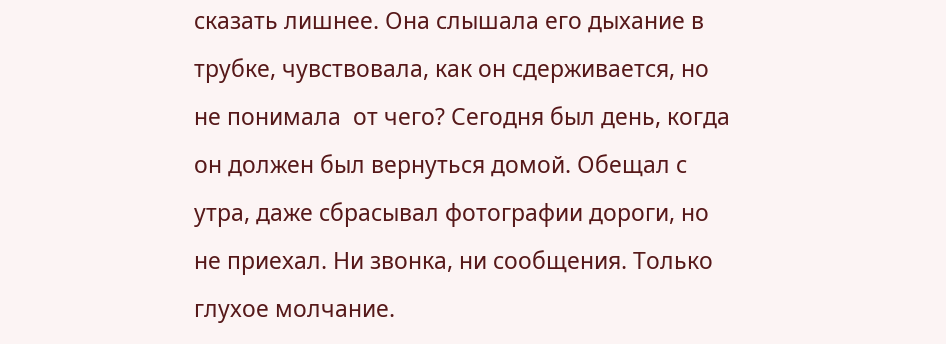сказать лишнее. Она слышала его дыхание в трубке, чувствовала, как он сдерживается, но не понимала  от чего? Сегодня был день, когда он должен был вернуться домой. Обещал с утра, даже сбрасывал фотографии дороги, но не приехал. Ни звонка, ни сообщения. Только глухое молчание.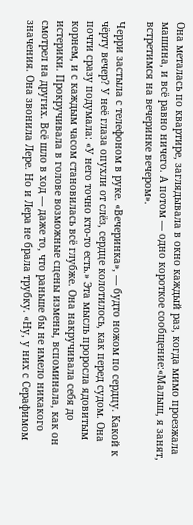Она металась по квартире, заглядывала в окно каждый раз, когда мимо проезжала машина, и всё равно ничего. А потом — одно короткое сообщение:«Малыш, я занят, встретимся на вечеринке вечером».

Черри застыла с телефоном в руке. «Вечеринка», — будто ножом по сердцу. Какой к чёрту вечер? У неё глаза опухли от слёз, сердце колотилось, как перед судом. Она почти сразу подумала: «У него точно кто-то есть.» Эта мысль проросла ядовитым корнем, и с каждым часом становилась всё глубже. Она накручивала себя до истерики. Прокручивала в голове возможные сцены измены, вспоминала, как он смотрел на других. Всё шло в ход — даже то, что раньше бы не имело никакого значения. Она звонила Лере. Но и Лера не брала трубку. «Ну, у них с Серафимом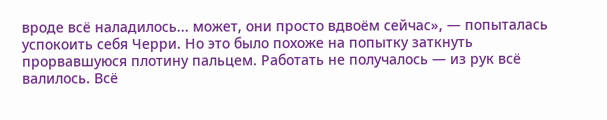вроде всё наладилось... может, они просто вдвоём сейчас», — попыталась успокоить себя Черри. Но это было похоже на попытку заткнуть прорвавшуюся плотину пальцем. Работать не получалось — из рук всё валилось. Всё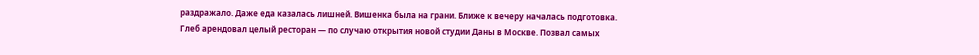раздражало. Даже еда казалась лишней. Вишенка была на грани. Ближе к вечеру началась подготовка. Глеб арендовал целый ресторан — по случаю открытия новой студии Даны в Москве. Позвал самых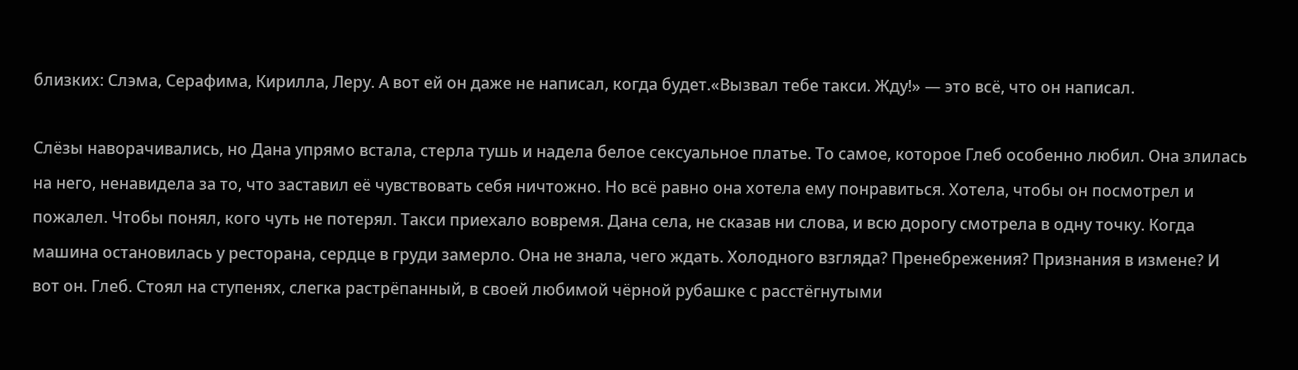близких: Слэма, Серафима, Кирилла, Леру. А вот ей он даже не написал, когда будет.«Вызвал тебе такси. Жду!» — это всё, что он написал.

Слёзы наворачивались, но Дана упрямо встала, стерла тушь и надела белое сексуальное платье. То самое, которое Глеб особенно любил. Она злилась на него, ненавидела за то, что заставил её чувствовать себя ничтожно. Но всё равно она хотела ему понравиться. Хотела, чтобы он посмотрел и пожалел. Чтобы понял, кого чуть не потерял. Такси приехало вовремя. Дана села, не сказав ни слова, и всю дорогу смотрела в одну точку. Когда машина остановилась у ресторана, сердце в груди замерло. Она не знала, чего ждать. Холодного взгляда? Пренебрежения? Признания в измене? И вот он. Глеб. Стоял на ступенях, слегка растрёпанный, в своей любимой чёрной рубашке с расстёгнутыми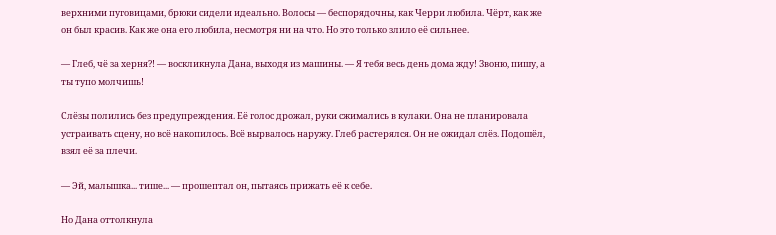верхними пуговицами, брюки сидели идеально. Волосы — беспорядочны, как Черри любила. Чёрт, как же он был красив. Как же она его любила, несмотря ни на что. Но это только злило её сильнее.

— Глеб, чё за херня?! — воскликнула Дана, выходя из машины. — Я тебя весь день дома жду! Звоню, пишу, а ты тупо молчишь!

Слёзы полились без предупреждения. Её голос дрожал, руки сжимались в кулаки. Она не планировала устраивать сцену, но всё накопилось. Всё вырвалось наружу. Глеб растерялся. Он не ожидал слёз. Подошёл, взял её за плечи.

— Эй, малышка... тише... — прошептал он, пытаясь прижать её к себе.

Но Дана оттолкнула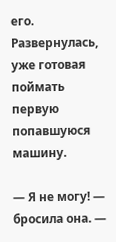его. Развернулась, уже готовая поймать первую попавшуюся машину.

— Я не могу! — бросила она. —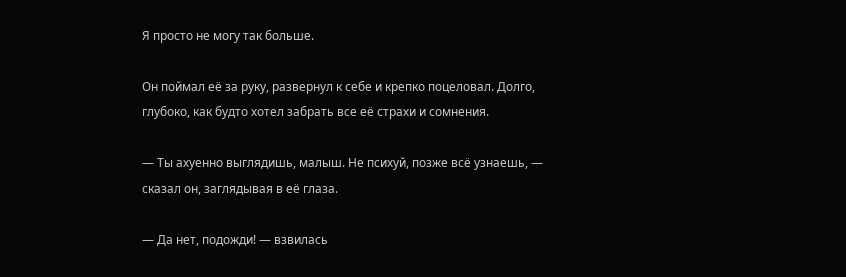Я просто не могу так больше.

Он поймал её за руку, развернул к себе и крепко поцеловал. Долго, глубоко, как будто хотел забрать все её страхи и сомнения.

— Ты ахуенно выглядишь, малыш. Не психуй, позже всё узнаешь, — сказал он, заглядывая в её глаза.

— Да нет, подожди! — взвилась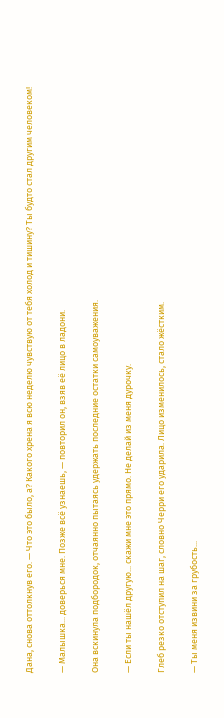Дана, снова оттолкнув его. — Что это было, а? Какого хрена я всю неделю чувствую от тебя холод и тишину? Ты будто стал другим человеком!

— Малышка... доверься мне. Позже всё узнаешь, — повторил он, взяв её лицо в ладони.

Она вскинула подбородок, отчаянно пытаясь удержать последние остатки самоуважения.

— Если ты нашёл другую... скажи мне это прямо. Не делай из меня дурочку.

Глеб резко отступил на шаг, словно Черри его ударила. Лицо изменилось, стало жёстким.

— Ты меня извини за грубость...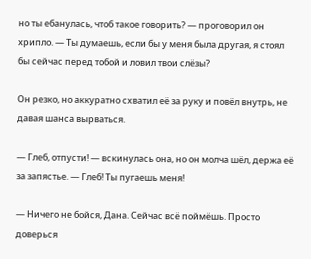но ты ебанулась, чтоб такое говорить? — проговорил он хрипло. — Ты думаешь, если бы у меня была другая, я стоял бы сейчас перед тобой и ловил твои слёзы?

Он резко, но аккуратно схватил её за руку и повёл внутрь, не давая шанса вырваться.

— Глеб, отпусти! — вскинулась она, но он молча шёл, держа её за запястье. — Глеб! Ты пугаешь меня!

— Ничего не бойся, Дана. Сейчас всё поймёшь. Просто доверься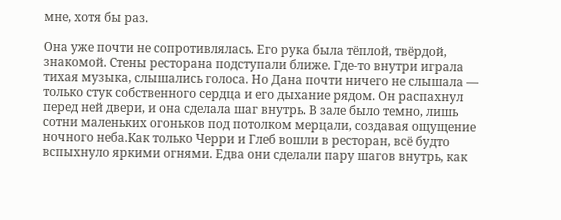мне, хотя бы раз.

Она уже почти не сопротивлялась. Его рука была тёплой, твёрдой, знакомой. Стены ресторана подступали ближе. Где-то внутри играла тихая музыка, слышались голоса. Но Дана почти ничего не слышала — только стук собственного сердца и его дыхание рядом. Он распахнул перед ней двери, и она сделала шаг внутрь. В зале было темно, лишь сотни маленьких огоньков под потолком мерцали, создавая ощущение ночного неба.Как только Черри и Глеб вошли в ресторан, всё будто вспыхнуло яркими огнями. Едва они сделали пару шагов внутрь, как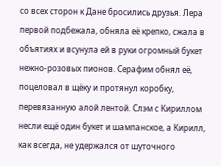со всех сторон к Дане бросились друзья. Лера первой подбежала, обняла её крепко, сжала в объятиях и всунула ей в руки огромный букет нежно-розовых пионов. Серафим обнял её, поцеловал в щёку и протянул коробку, перевязанную алой лентой. Слэм с Кириллом несли ещё один букет и шампанское, а Кирилл, как всегда, не удержался от шуточного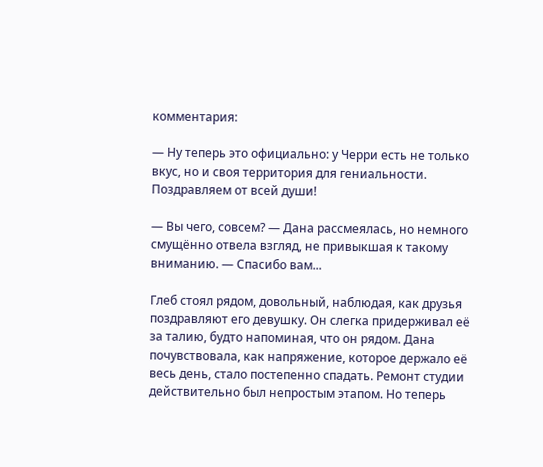комментария:

— Ну теперь это официально: у Черри есть не только вкус, но и своя территория для гениальности. Поздравляем от всей души!

— Вы чего, совсем? — Дана рассмеялась, но немного смущённо отвела взгляд, не привыкшая к такому вниманию. — Спасибо вам...

Глеб стоял рядом, довольный, наблюдая, как друзья поздравляют его девушку. Он слегка придерживал её за талию, будто напоминая, что он рядом. Дана почувствовала, как напряжение, которое держало её весь день, стало постепенно спадать. Ремонт студии действительно был непростым этапом. Но теперь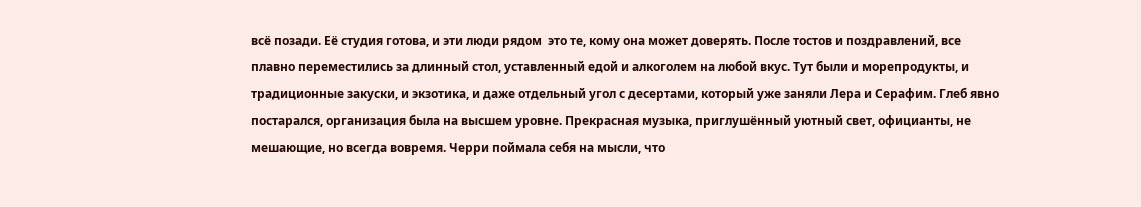всё позади. Её студия готова, и эти люди рядом  это те, кому она может доверять. После тостов и поздравлений, все плавно переместились за длинный стол, уставленный едой и алкоголем на любой вкус. Тут были и морепродукты, и традиционные закуски, и экзотика, и даже отдельный угол с десертами, который уже заняли Лера и Серафим. Глеб явно постарался, организация была на высшем уровне. Прекрасная музыка, приглушённый уютный свет, официанты, не мешающие, но всегда вовремя. Черри поймала себя на мысли, что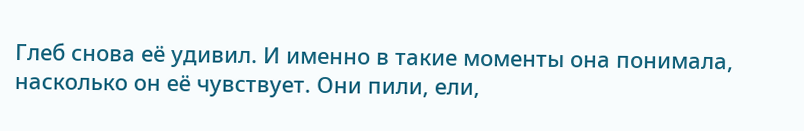Глеб снова её удивил. И именно в такие моменты она понимала, насколько он её чувствует. Они пили, ели,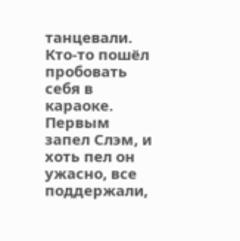танцевали. Кто-то пошёл пробовать себя в караоке. Первым запел Слэм, и хоть пел он ужасно, все поддержали,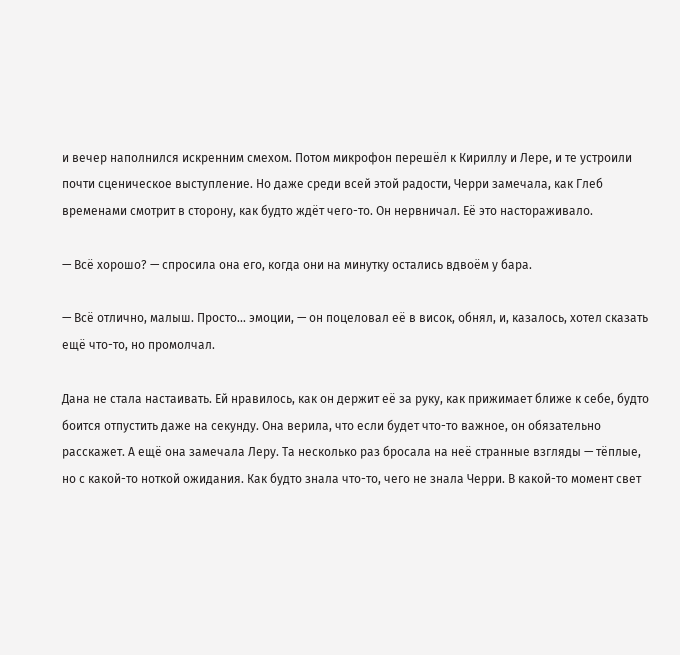и вечер наполнился искренним смехом. Потом микрофон перешёл к Кириллу и Лере, и те устроили почти сценическое выступление. Но даже среди всей этой радости, Черри замечала, как Глеб временами смотрит в сторону, как будто ждёт чего-то. Он нервничал. Её это настораживало.

— Всё хорошо? — спросила она его, когда они на минутку остались вдвоём у бара.

— Всё отлично, малыш. Просто... эмоции, — он поцеловал её в висок, обнял, и, казалось, хотел сказать ещё что-то, но промолчал.

Дана не стала настаивать. Ей нравилось, как он держит её за руку, как прижимает ближе к себе, будто боится отпустить даже на секунду. Она верила, что если будет что-то важное, он обязательно расскажет. А ещё она замечала Леру. Та несколько раз бросала на неё странные взгляды — тёплые, но с какой-то ноткой ожидания. Как будто знала что-то, чего не знала Черри. В какой-то момент свет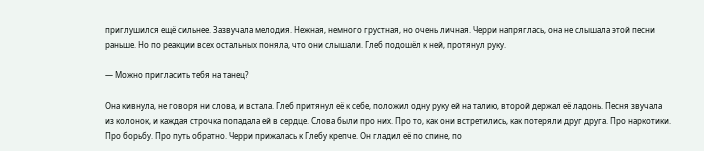приглушился ещё сильнее. Зазвучала мелодия. Нежная, немного грустная, но очень личная. Черри напряглась, она не слышала этой песни раньше. Но по реакции всех остальных поняла, что они слышали. Глеб подошёл к ней, протянул руку.

— Можно пригласить тебя на танец?

Она кивнула, не говоря ни слова, и встала. Глеб притянул её к себе, положил одну руку ей на талию, второй держал её ладонь. Песня звучала из колонок, и каждая строчка попадала ей в сердце. Слова были про них. Про то, как они встретились, как потеряли друг друга. Про наркотики. Про борьбу. Про путь обратно. Черри прижалась к Глебу крепче. Он гладил её по спине, по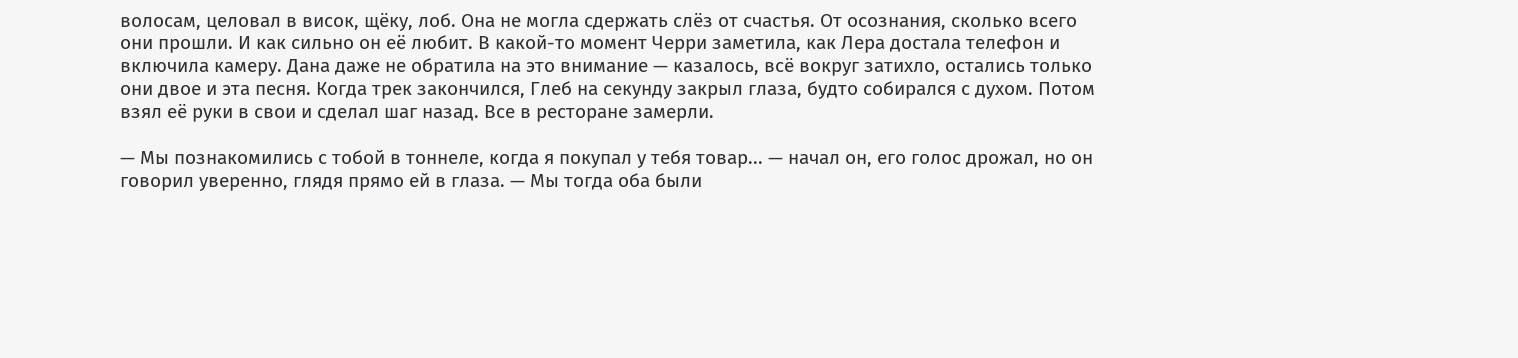волосам, целовал в висок, щёку, лоб. Она не могла сдержать слёз от счастья. От осознания, сколько всего они прошли. И как сильно он её любит. В какой-то момент Черри заметила, как Лера достала телефон и включила камеру. Дана даже не обратила на это внимание — казалось, всё вокруг затихло, остались только они двое и эта песня. Когда трек закончился, Глеб на секунду закрыл глаза, будто собирался с духом. Потом взял её руки в свои и сделал шаг назад. Все в ресторане замерли.

— Мы познакомились с тобой в тоннеле, когда я покупал у тебя товар... — начал он, его голос дрожал, но он говорил уверенно, глядя прямо ей в глаза. — Мы тогда оба были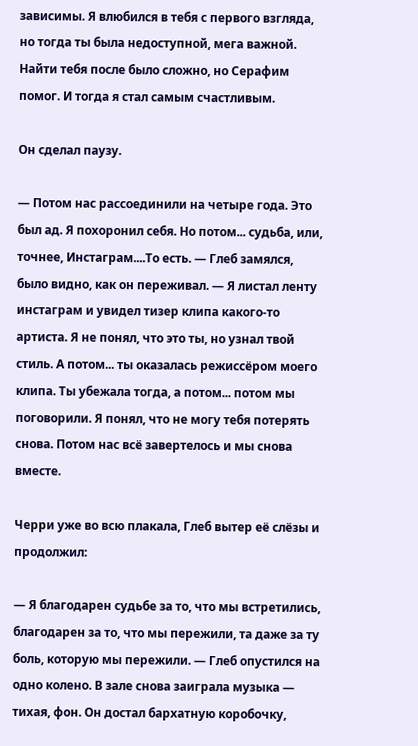зависимы. Я влюбился в тебя с первого взгляда, но тогда ты была недоступной, мега важной. Найти тебя после было сложно, но Серафим помог. И тогда я стал самым счастливым.

Он сделал паузу.

— Потом нас рассоединили на четыре года. Это был ад. Я похоронил себя. Но потом... судьба, или, точнее, Инстаграм....То есть. — Глеб замялся, было видно, как он переживал. — Я листал ленту инстаграм и увидел тизер клипа какого-то артиста. Я не понял, что это ты, но узнал твой стиль. А потом... ты оказалась режиссёром моего клипа. Ты убежала тогда, а потом... потом мы поговорили. Я понял, что не могу тебя потерять снова. Потом нас всё завертелось и мы снова вместе.

Черри уже во всю плакала, Глеб вытер её слёзы и продолжил:

— Я благодарен судьбе за то, что мы встретились, благодарен за то, что мы пережили, та даже за ту боль, которую мы пережили. — Глеб опустился на одно колено. В зале снова заиграла музыка — тихая, фон. Он достал бархатную коробочку,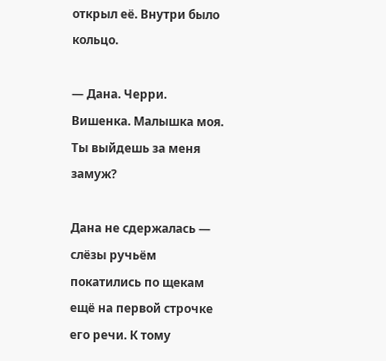открыл её. Внутри было кольцо.

— Дана. Черри. Вишенка. Малышка моя. Ты выйдешь за меня замуж?

Дана не сдержалась — слёзы ручьём покатились по щекам ещё на первой строчке его речи. К тому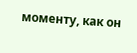моменту, как он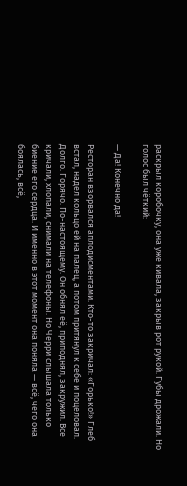раскрыл коробочку, она уже кивала, закрыв рот рукой. Губы дрожали. Но голос был чёткий:

— Да! Конечно да!

Ресторан взорвался аплодисментами. Кто-то закричал: «Горько!» Глеб встал, надел кольцо ей на палец, а потом притянул к себе и поцеловал. Долго. Горячо. По-настоящему. Он обнял её, приподнял, закружил. Все кричали, хлопали, снимали на телефоны. Но Черри слышала только биение его сердца. И именно в этот момент она поняла — всё, чего она боялась, всё,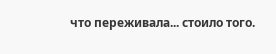что переживала... стоило того.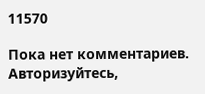11570

Пока нет комментариев. Авторизуйтесь,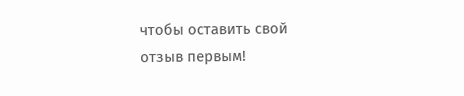чтобы оставить свой отзыв первым!